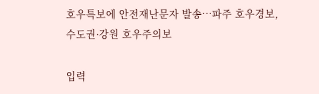호우특보에 안전재난문자 발송…파주 호우경보, 수도권·강원 호우주의보

입력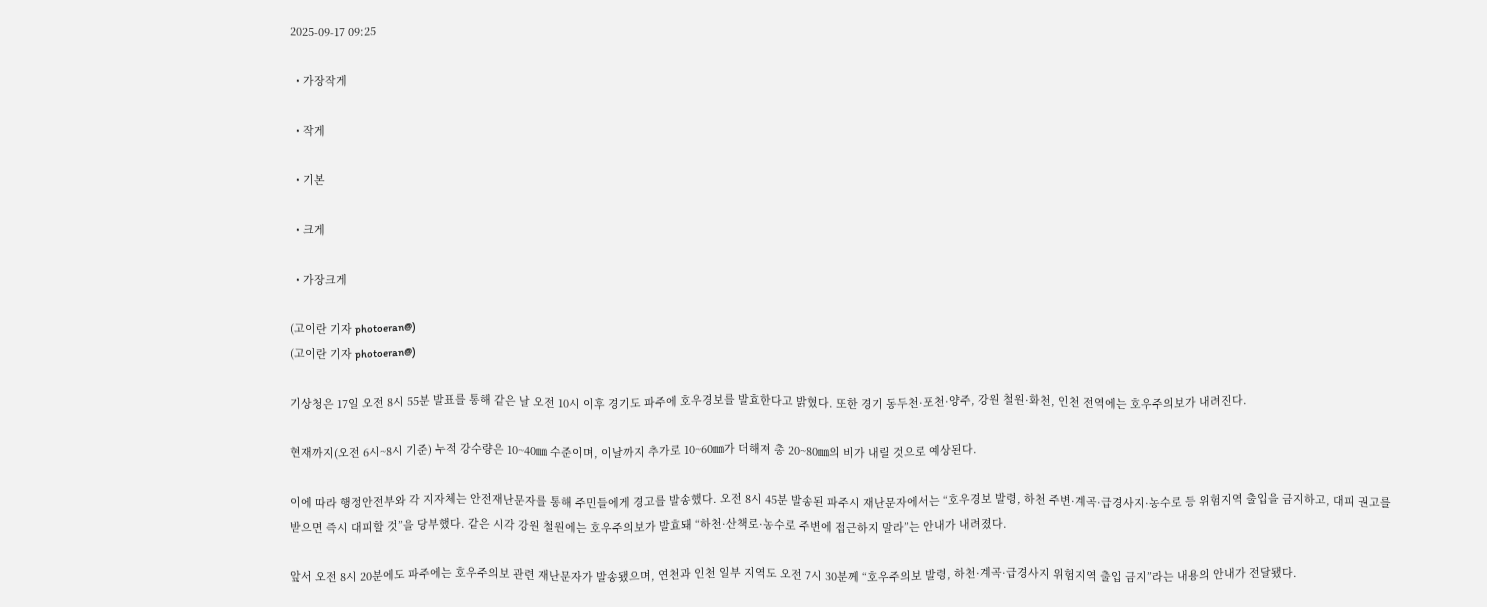2025-09-17 09:25

  • 가장작게

  • 작게

  • 기본

  • 크게

  • 가장크게

(고이란 기자 photoeran@)
(고이란 기자 photoeran@)

기상청은 17일 오전 8시 55분 발표를 통해 같은 날 오전 10시 이후 경기도 파주에 호우경보를 발효한다고 밝혔다. 또한 경기 동두천·포천·양주, 강원 철원·화천, 인천 전역에는 호우주의보가 내려진다.

현재까지(오전 6시~8시 기준) 누적 강수량은 10~40㎜ 수준이며, 이날까지 추가로 10~60㎜가 더해져 총 20~80㎜의 비가 내릴 것으로 예상된다.

이에 따라 행정안전부와 각 지자체는 안전재난문자를 통해 주민들에게 경고를 발송했다. 오전 8시 45분 발송된 파주시 재난문자에서는 “호우경보 발령, 하천 주변·계곡·급경사지·농수로 등 위험지역 출입을 금지하고, 대피 권고를 받으면 즉시 대피할 것”을 당부했다. 같은 시각 강원 철원에는 호우주의보가 발효돼 “하천·산책로·농수로 주변에 접근하지 말라”는 안내가 내려졌다.

앞서 오전 8시 20분에도 파주에는 호우주의보 관련 재난문자가 발송됐으며, 연천과 인천 일부 지역도 오전 7시 30분께 “호우주의보 발령, 하천·계곡·급경사지 위험지역 출입 금지”라는 내용의 안내가 전달됐다.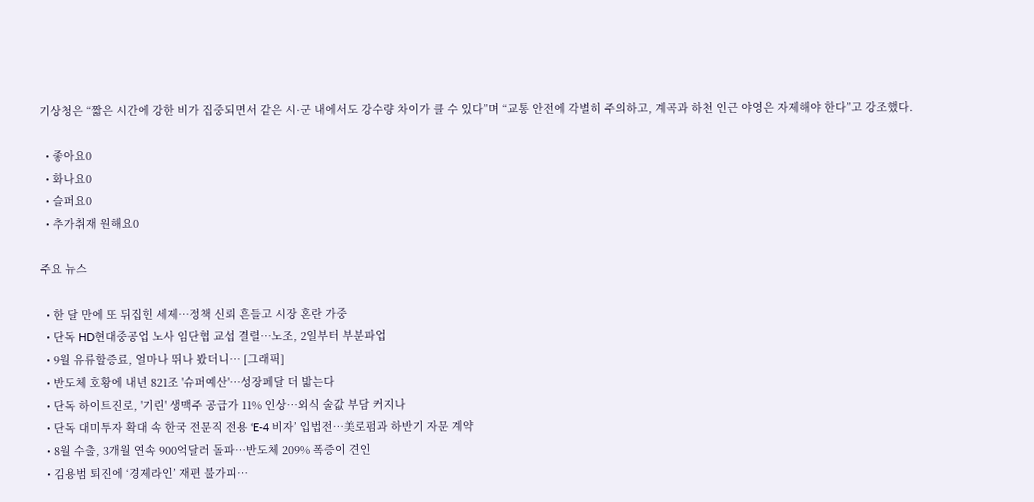기상청은 “짧은 시간에 강한 비가 집중되면서 같은 시·군 내에서도 강수량 차이가 클 수 있다”며 “교통 안전에 각별히 주의하고, 계곡과 하천 인근 야영은 자제해야 한다”고 강조했다.

  • 좋아요0
  • 화나요0
  • 슬퍼요0
  • 추가취재 원해요0

주요 뉴스

  • 한 달 만에 또 뒤집힌 세제…정책 신뢰 흔들고 시장 혼란 가중
  • 단독 HD현대중공업 노사 임단협 교섭 결렬…노조, 2일부터 부분파업
  • 9월 유류할증료, 얼마나 뛰나 봤더니… [그래픽]
  • 반도체 호황에 내년 821조 '슈퍼예산'…성장페달 더 밟는다
  • 단독 하이트진로, '기린' 생맥주 공급가 11% 인상…외식 술값 부담 커지나
  • 단독 대미투자 확대 속 한국 전문직 전용 ‘E-4 비자’ 입법전…美로펌과 하반기 자문 계약
  • 8월 수출, 3개월 연속 900억달러 돌파…반도체 209% 폭증이 견인
  • 김용범 퇴진에 ‘경제라인’ 재편 불가피…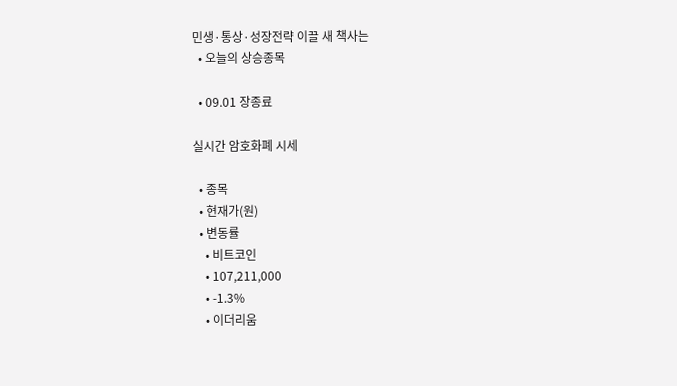민생·통상·성장전략 이끌 새 책사는
  • 오늘의 상승종목

  • 09.01 장종료

실시간 암호화폐 시세

  • 종목
  • 현재가(원)
  • 변동률
    • 비트코인
    • 107,211,000
    • -1.3%
    • 이더리움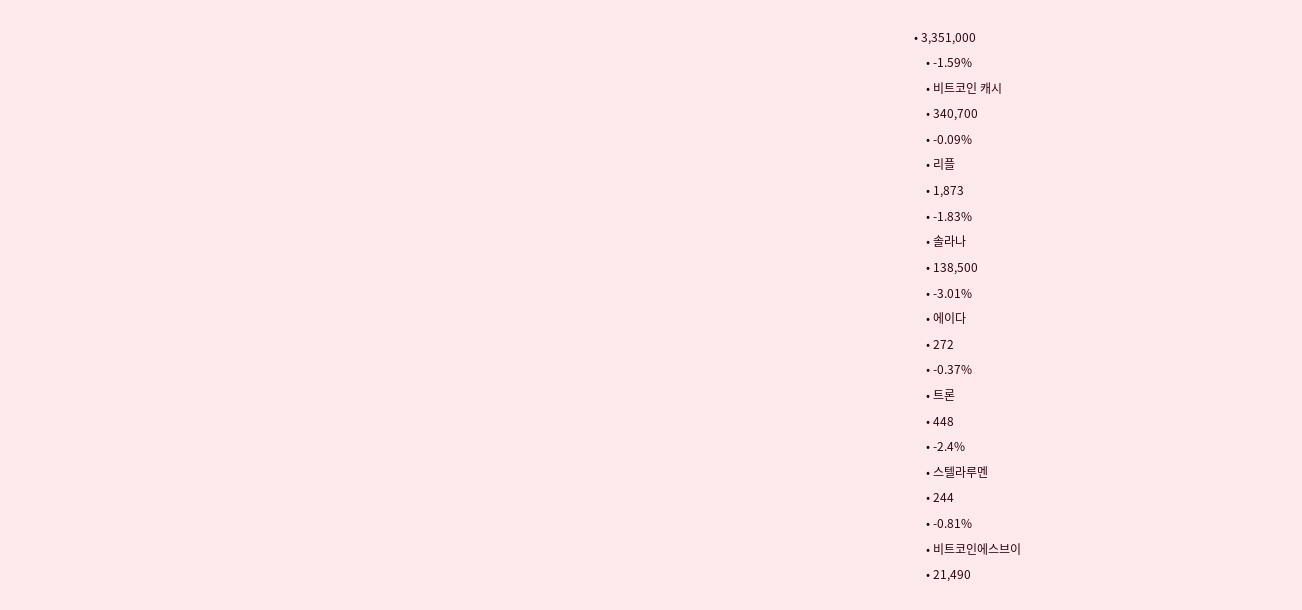• 3,351,000
    • -1.59%
    • 비트코인 캐시
    • 340,700
    • -0.09%
    • 리플
    • 1,873
    • -1.83%
    • 솔라나
    • 138,500
    • -3.01%
    • 에이다
    • 272
    • -0.37%
    • 트론
    • 448
    • -2.4%
    • 스텔라루멘
    • 244
    • -0.81%
    • 비트코인에스브이
    • 21,490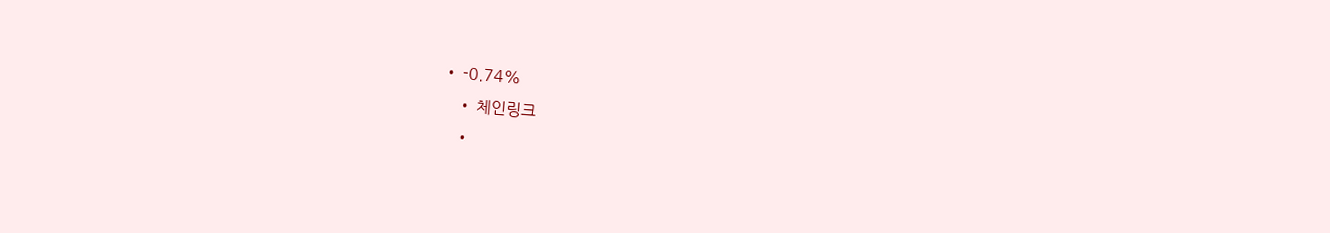• -0.74%
    • 체인링크
    •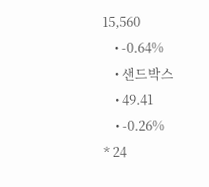15,560
    • -0.64%
    • 샌드박스
    • 49.41
    • -0.26%
* 24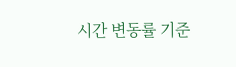시간 변동률 기준